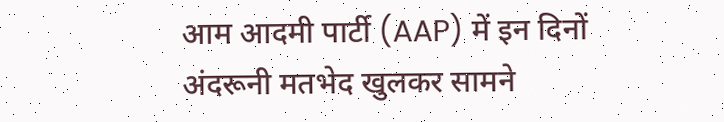आम आदमी पार्टी (AAP) में इन दिनों अंदरूनी मतभेद खुलकर सामने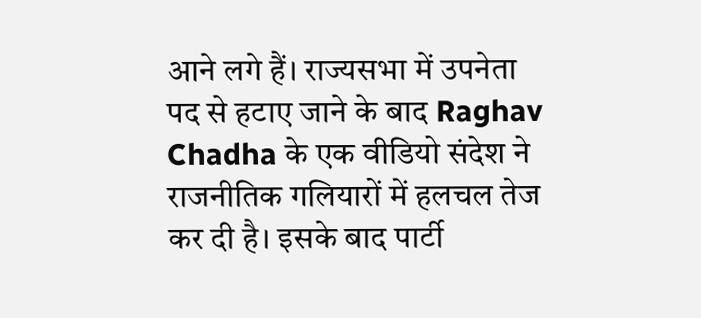आने लगे हैं। राज्यसभा में उपनेता पद से हटाए जाने के बाद Raghav Chadha के एक वीडियो संदेश ने राजनीतिक गलियारों में हलचल तेज कर दी है। इसके बाद पार्टी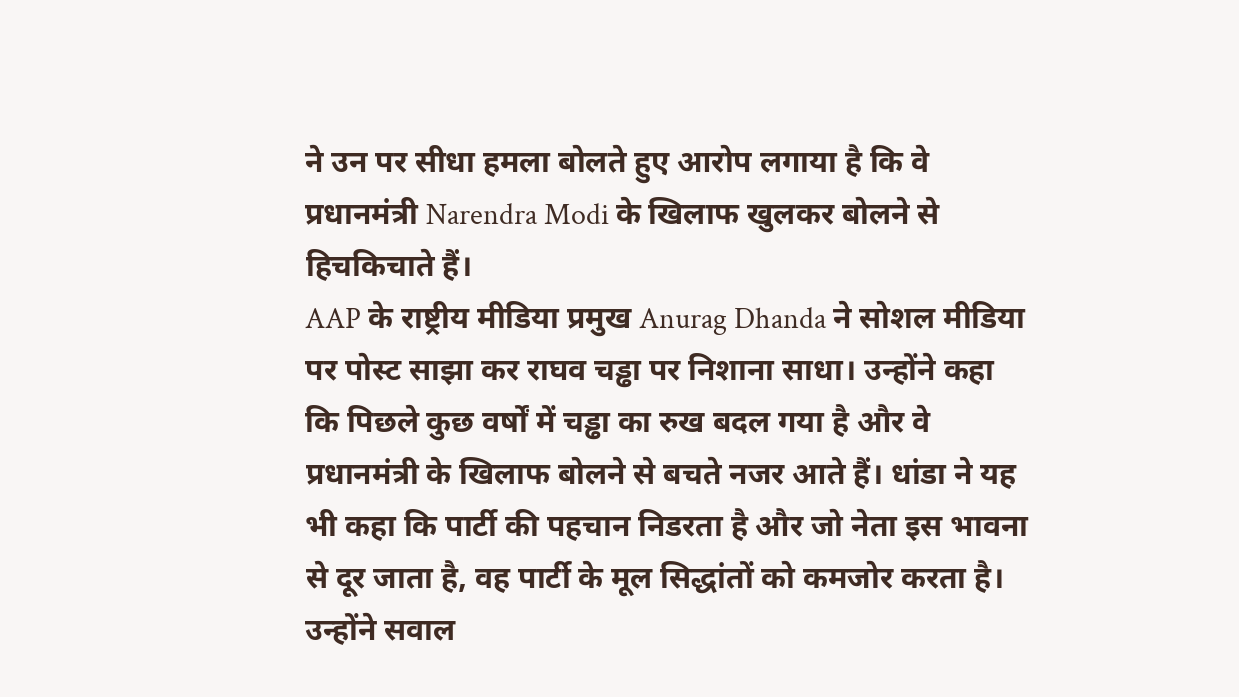ने उन पर सीधा हमला बोलते हुए आरोप लगाया है कि वे प्रधानमंत्री Narendra Modi के खिलाफ खुलकर बोलने से हिचकिचाते हैं।
AAP के राष्ट्रीय मीडिया प्रमुख Anurag Dhanda ने सोशल मीडिया पर पोस्ट साझा कर राघव चड्ढा पर निशाना साधा। उन्होंने कहा कि पिछले कुछ वर्षों में चड्ढा का रुख बदल गया है और वे प्रधानमंत्री के खिलाफ बोलने से बचते नजर आते हैं। धांडा ने यह भी कहा कि पार्टी की पहचान निडरता है और जो नेता इस भावना से दूर जाता है, वह पार्टी के मूल सिद्धांतों को कमजोर करता है। उन्होंने सवाल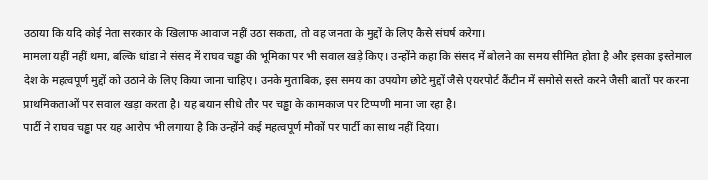उठाया कि यदि कोई नेता सरकार के खिलाफ आवाज नहीं उठा सकता, तो वह जनता के मुद्दों के लिए कैसे संघर्ष करेगा।
मामला यहीं नहीं थमा, बल्कि धांडा ने संसद में राघव चड्ढा की भूमिका पर भी सवाल खड़े किए। उन्होंने कहा कि संसद में बोलने का समय सीमित होता है और इसका इस्तेमाल देश के महत्वपूर्ण मुद्दों को उठाने के लिए किया जाना चाहिए। उनके मुताबिक, इस समय का उपयोग छोटे मुद्दों जैसे एयरपोर्ट कैंटीन में समोसे सस्ते करने जैसी बातों पर करना प्राथमिकताओं पर सवाल खड़ा करता है। यह बयान सीधे तौर पर चड्ढा के कामकाज पर टिप्पणी माना जा रहा है।
पार्टी ने राघव चड्ढा पर यह आरोप भी लगाया है कि उन्होंने कई महत्वपूर्ण मौकों पर पार्टी का साथ नहीं दिया।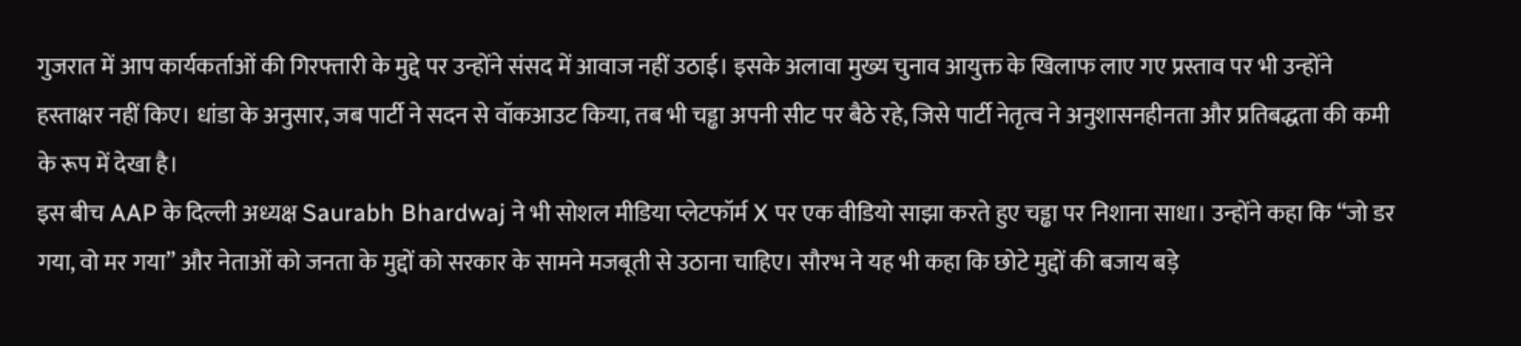गुजरात में आप कार्यकर्ताओं की गिरफ्तारी के मुद्दे पर उन्होंने संसद में आवाज नहीं उठाई। इसके अलावा मुख्य चुनाव आयुक्त के खिलाफ लाए गए प्रस्ताव पर भी उन्होंने हस्ताक्षर नहीं किए। धांडा के अनुसार, जब पार्टी ने सदन से वॉकआउट किया, तब भी चड्ढा अपनी सीट पर बैठे रहे, जिसे पार्टी नेतृत्व ने अनुशासनहीनता और प्रतिबद्धता की कमी के रूप में देखा है।
इस बीच AAP के दिल्ली अध्यक्ष Saurabh Bhardwaj ने भी सोशल मीडिया प्लेटफॉर्म X पर एक वीडियो साझा करते हुए चड्ढा पर निशाना साधा। उन्होंने कहा कि “जो डर गया, वो मर गया” और नेताओं को जनता के मुद्दों को सरकार के सामने मजबूती से उठाना चाहिए। सौरभ ने यह भी कहा कि छोटे मुद्दों की बजाय बड़े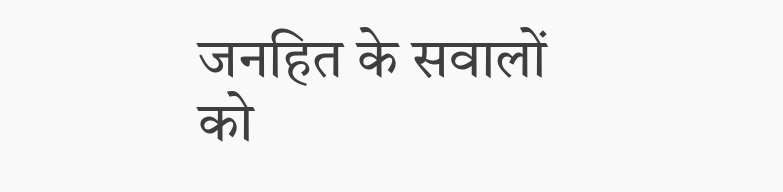जनहित के सवालों को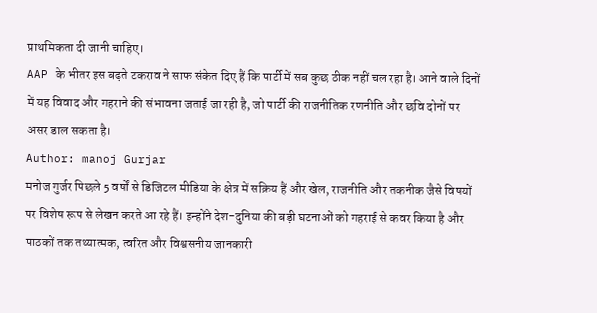प्राथमिकता दी जानी चाहिए।
AAP के भीतर इस बढ़ते टकराव ने साफ संकेत दिए हैं कि पार्टी में सब कुछ ठीक नहीं चल रहा है। आने वाले दिनों में यह विवाद और गहराने की संभावना जताई जा रही है, जो पार्टी की राजनीतिक रणनीति और छवि दोनों पर असर डाल सकता है।
Author: manoj Gurjar
मनोज गुर्जर पिछले 5 वर्षों से डिजिटल मीडिया के क्षेत्र में सक्रिय हैं और खेल, राजनीति और तकनीक जैसे विषयों पर विशेष रूप से लेखन करते आ रहे हैं। इन्होंने देश-दुनिया की बड़ी घटनाओं को गहराई से कवर किया है और पाठकों तक तथ्यात्मक, त्वरित और विश्वसनीय जानकारी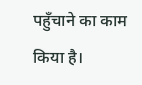पहुँचाने का काम किया है।